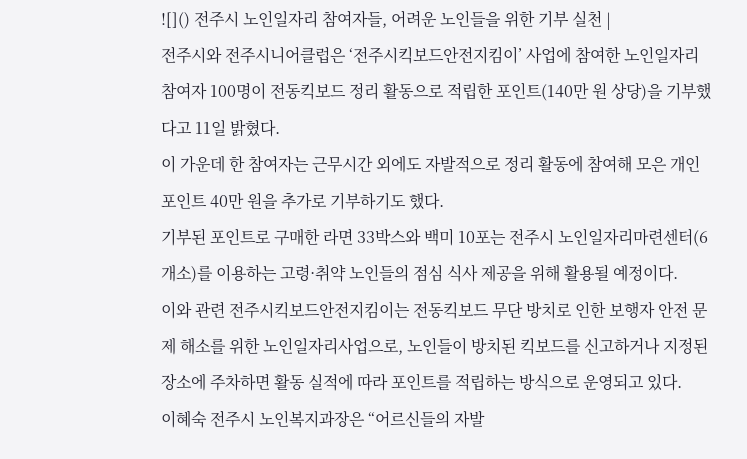![]() 전주시 노인일자리 참여자들, 어려운 노인들을 위한 기부 실천 |
전주시와 전주시니어클럽은 ‘전주시킥보드안전지킴이’ 사업에 참여한 노인일자리 참여자 100명이 전동킥보드 정리 활동으로 적립한 포인트(140만 원 상당)을 기부했다고 11일 밝혔다.
이 가운데 한 참여자는 근무시간 외에도 자발적으로 정리 활동에 참여해 모은 개인 포인트 40만 원을 추가로 기부하기도 했다.
기부된 포인트로 구매한 라면 33박스와 백미 10포는 전주시 노인일자리마련센터(6개소)를 이용하는 고령·취약 노인들의 점심 식사 제공을 위해 활용될 예정이다.
이와 관련 전주시킥보드안전지킴이는 전동킥보드 무단 방치로 인한 보행자 안전 문제 해소를 위한 노인일자리사업으로, 노인들이 방치된 킥보드를 신고하거나 지정된 장소에 주차하면 활동 실적에 따라 포인트를 적립하는 방식으로 운영되고 있다.
이혜숙 전주시 노인복지과장은 “어르신들의 자발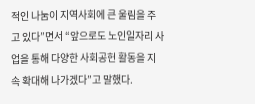적인 나눔이 지역사회에 큰 울림을 주고 있다”면서 “앞으로도 노인일자리 사업을 통해 다양한 사회공헌 활동을 지속 확대해 나가겠다”고 말했다.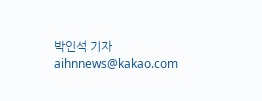박인석 기자 aihnnews@kakao.com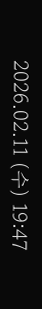2026.02.11 (수) 19:47